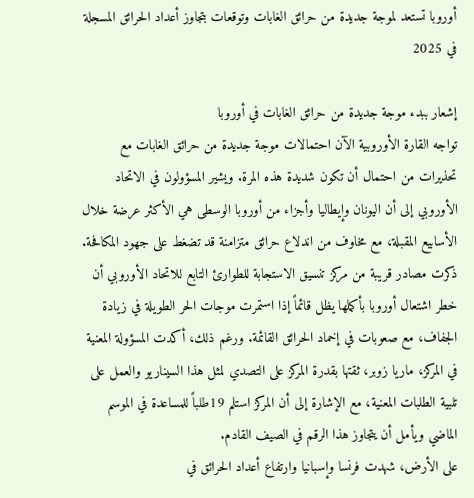أوروبا تستعد لموجة جديدة من حرائق الغابات وتوقعات بتجاوز أعداد الحرائق المسجلة في 2025

إشعار ببدء موجة جديدة من حرائق الغابات في أوروبا
تواجه القارة الأوروبية الآن احتمالات موجة جديدة من حرائق الغابات مع تحذيرات من احتمال أن تكون شديدة هذه المرة. ويشير المسؤولون في الاتحاد الأوروبي إلى أن اليونان وإيطاليا وأجزاء من أوروبا الوسطى هي الأكثر عرضة خلال الأسابيع المقبلة، مع مخاوف من اندلاع حرائق متزامنة قد تضغط على جهود المكافحة.
ذكرت مصادر قريبة من مركز تنسيق الاستجابة للطوارئ التابع للاتحاد الأوروبي أن خطر اشتعال أوروبا بأكملها يظل قائماً إذا استمرت موجات الحر الطويلة في زيادة الجفاف، مع صعوبات في إخماد الحرائق القائمة. ورغم ذلك، أكدت المسؤولة المعنية في المركز، ماريا زوبر، ثقتها بقدرة المركز على التصدي لمثل هذا السيناريو والعمل على تلبية الطلبات المعنية، مع الإشارة إلى أن المركز استلم 19طلباً للمساعدة في الموسم الماضي ويأمل أن يتجاوز هذا الرقم في الصيف القادم.
على الأرض، شهدت فرنسا وإسبانيا وارتفاع أعداد الحرائق في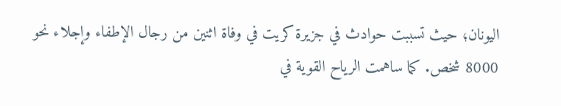اليونان؛ حيث تسببت حوادث في جزيرة كريت في وفاة اثنين من رجال الإطفاء وإجلاء نحو 8000 شخص. كما ساهمت الرياح القوية في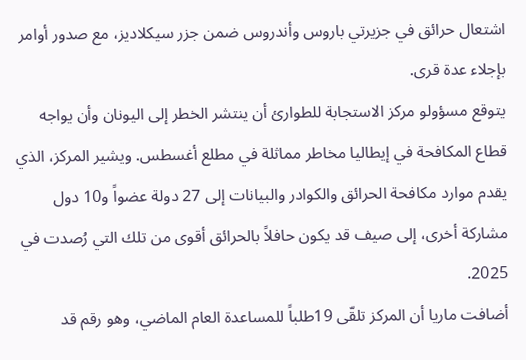اشتعال حرائق في جزيرتي باروس وأندروس ضمن جزر سيكلاديز، مع صدور أوامر بإجلاء عدة قرى.
يتوقع مسؤولو مركز الاستجابة للطوارئ أن ينتشر الخطر إلى اليونان وأن يواجه قطاع المكافحة في إيطاليا مخاطر مماثلة في مطلع أغسطس. ويشير المركز، الذي يقدم موارد مكافحة الحرائق والكوادر والبيانات إلى 27 دولة عضواً و10 دول مشاركة أخرى، إلى صيف قد يكون حافلاً بالحرائق أقوى من تلك التي رُصدت في 2025.
أضافت ماريا أن المركز تلقّى 19طلباً للمساعدة العام الماضي، وهو رقم قد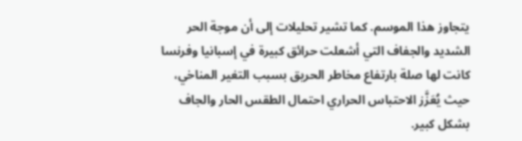يتجاوز هذا الموسم. كما تشير تحليلات إلى أن موجة الحر الشديد والجفاف التي أشعلت حرائق كبيرة في إسبانيا وفرنسا كانت لها صلة بارتفاع مخاطر الحريق بسبب التغير المناخي، حيث يُعَزَّز الاحتباس الحراري احتمال الطقس الحار والجاف بشكل كبير.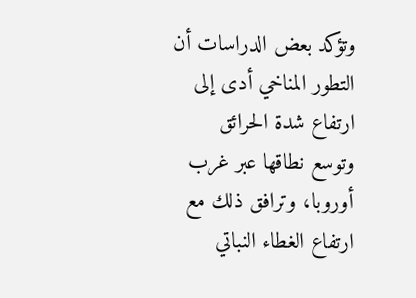وتؤكد بعض الدراسات أن التطور المناخي أدى إلى ارتفاع شدة الحرائق وتوسع نطاقها عبر غرب أوروبا، وترافق ذلك مع ارتفاع الغطاء النباتي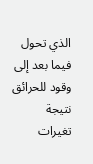الذي تحول فيما بعد إلى وقود للحرائق نتيجة تغيرات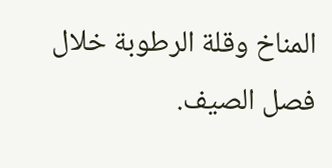المناخ وقلة الرطوبة خلال فصل الصيف.